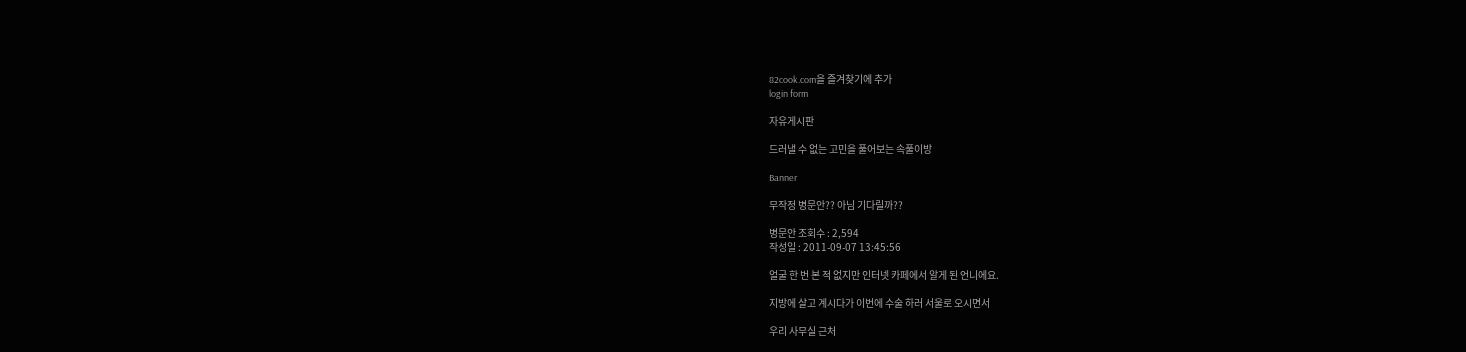82cook.com을 즐겨찾기에 추가
login form

자유게시판

드러낼 수 없는 고민을 풀어보는 속풀이방

Banner

무작정 병문안?? 아님 기다릴까??

병문안 조회수 : 2,594
작성일 : 2011-09-07 13:45:56

얼굴 한 번 본 적 없지만 인터넷 카페에서 알게 된 언니에요.

지방에 살고 계시다가 이번에 수술 하러 서울로 오시면서

우리 사무실 근처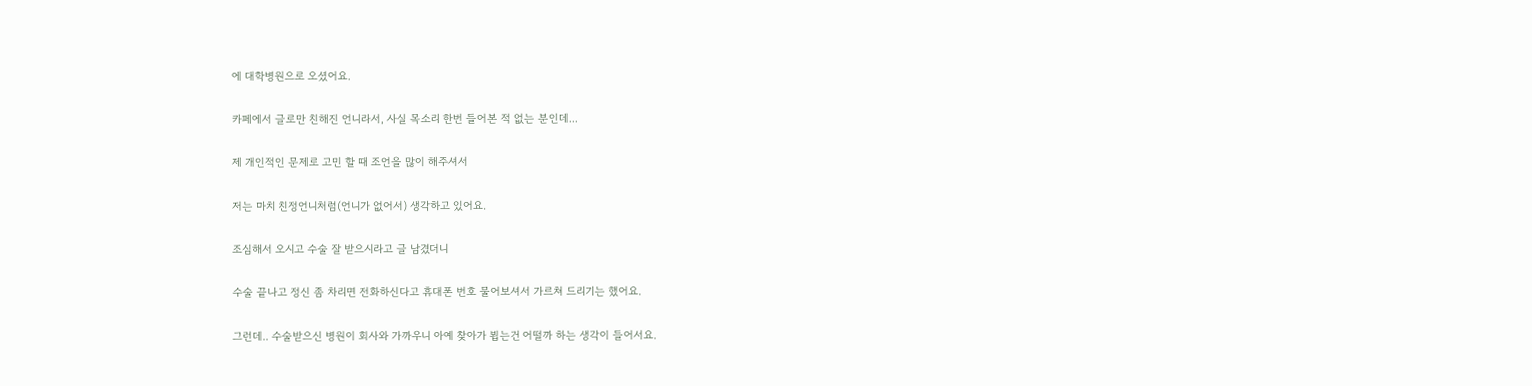에 대학병원으로 오셨어요.

카페에서 글로만 친해진 언니라서, 사실 목소리 한번 들어본 적 없는 분인데...

제 개인적인 문제로 고민 할 때 조언을 많이 해주셔서

저는 마치 친정언니처럼(언니가 없어서) 생각하고 있어요.

조심해서 오시고 수술 잘 받으시라고 글 남겼더니

수술 끝나고 정신 좀 차리면 전화하신다고 휴대폰 번호 물어보셔서 가르쳐 드리기는 했어요.

그런데.. 수술받으신 병원이 회사와 가까우니 아예 찾아가 뵙는건 어떨까 하는 생각이 들어서요.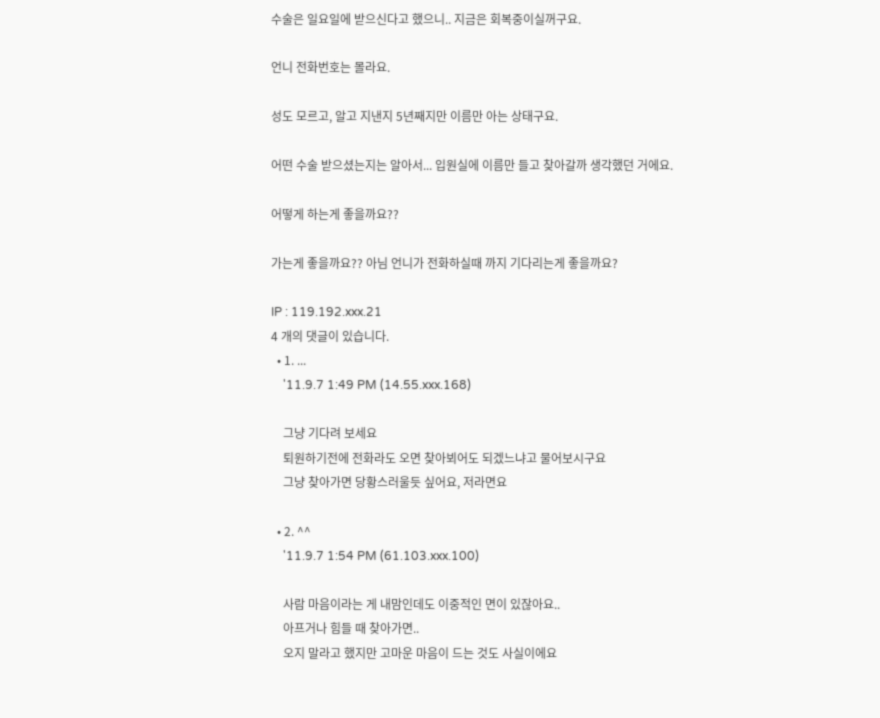수술은 일요일에 받으신다고 했으니.. 지금은 회복중이실꺼구요.

언니 전화번호는 몰라요.

성도 모르고, 알고 지낸지 5년째지만 이름만 아는 상태구요.

어떤 수술 받으셨는지는 알아서... 입원실에 이름만 들고 찾아갈까 생각했던 거에요.

어떻게 하는게 좋을까요??

가는게 좋을까요?? 아님 언니가 전화하실때 까지 기다리는게 좋을까요?

IP : 119.192.xxx.21
4 개의 댓글이 있습니다.
  • 1. ...
    '11.9.7 1:49 PM (14.55.xxx.168)

    그냥 기다려 보세요
    퇴원하기전에 전화라도 오면 찾아뵈어도 되겠느냐고 물어보시구요
    그냥 찾아가면 당황스러울듯 싶어요, 저라면요

  • 2. ^^
    '11.9.7 1:54 PM (61.103.xxx.100)

    사람 마음이라는 게 내맘인데도 이중적인 면이 있잖아요..
    아프거나 힘들 때 찾아가면..
    오지 말라고 했지만 고마운 마음이 드는 것도 사실이에요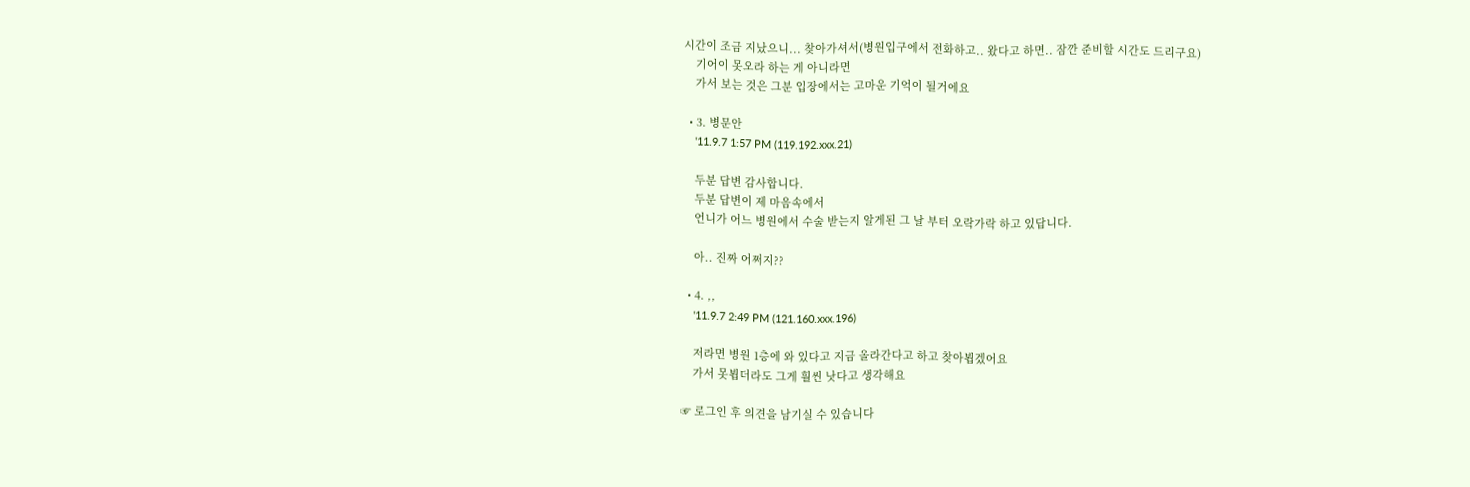시간이 조금 지났으니... 찾아가셔서(병원입구에서 전화하고.. 왔다고 하면.. 잠깐 준비할 시간도 드리구요)
    기어이 못오라 하는 게 아니라면
    가서 보는 것은 그분 입장에서는 고마운 기억이 될거에요

  • 3. 병문안
    '11.9.7 1:57 PM (119.192.xxx.21)

    두분 답변 감사합니다.
    두분 답변이 제 마음속에서
    언니가 어느 병원에서 수술 받는지 알게된 그 날 부터 오락가락 하고 있답니다.

    아.. 진짜 어쩌지??

  • 4. ,,
    '11.9.7 2:49 PM (121.160.xxx.196)

    저라면 병원 1층에 와 있다고 지금 올라간다고 하고 찾아뵙겠어요
    가서 못뵙더라도 그게 훨씬 낫다고 생각해요

☞ 로그인 후 의견을 남기실 수 있습니다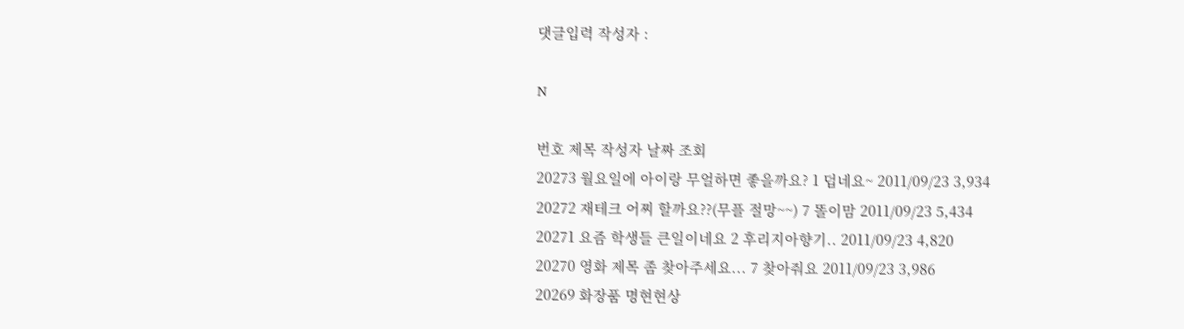댓글입력 작성자 :

N

번호 제목 작성자 날짜 조회
20273 월요일에 아이랑 무얼하면 좋을까요? 1 덥네요~ 2011/09/23 3,934
20272 재테크 어찌 할까요??(무플 절망~~) 7 똘이맘 2011/09/23 5,434
20271 요즘 학생들 큰일이네요 2 후리지아향기.. 2011/09/23 4,820
20270 영화 제목 좀 찾아주세요... 7 찾아줘요 2011/09/23 3,986
20269 화장품 명현현상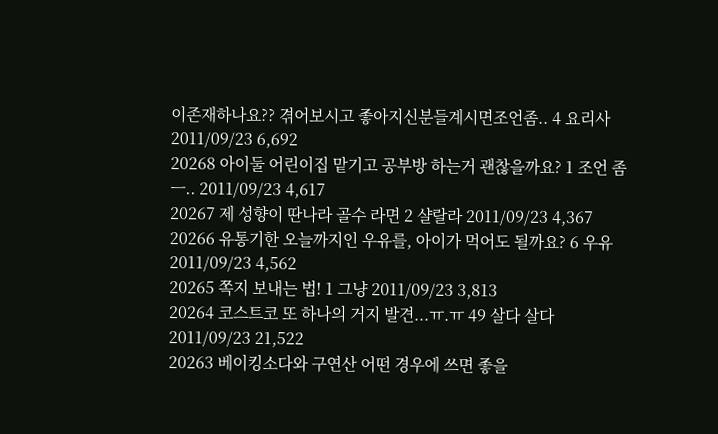이존재하나요?? 겪어보시고 좋아지신분들계시면조언좀.. 4 요리사 2011/09/23 6,692
20268 아이둘 어린이집 맡기고 공부방 하는거 괜찮을까요? 1 조언 좀 ㅡ.. 2011/09/23 4,617
20267 제 성향이 딴나라 골수 라면 2 샬랄라 2011/09/23 4,367
20266 유통기한 오늘까지인 우유를, 아이가 먹어도 될까요? 6 우유 2011/09/23 4,562
20265 쪽지 보내는 법! 1 그냥 2011/09/23 3,813
20264 코스트코 또 하나의 거지 발견...ㅠ.ㅠ 49 살다 살다 2011/09/23 21,522
20263 베이킹소다와 구연산 어떤 경우에 쓰면 좋을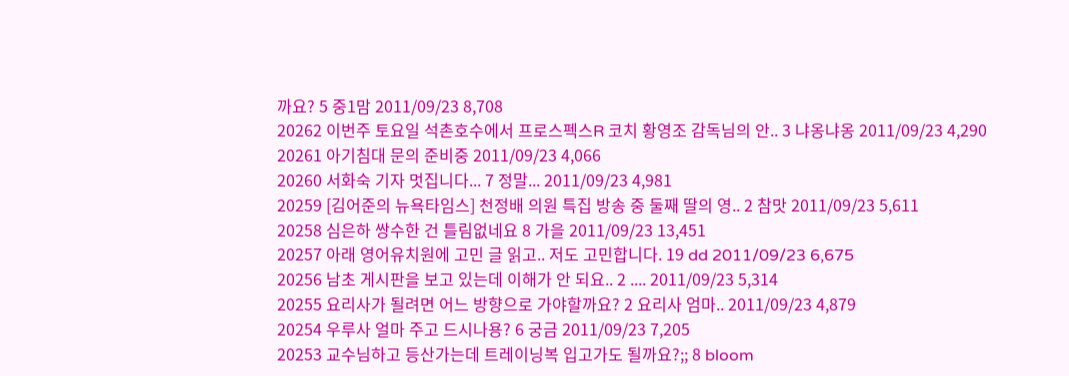까요? 5 중1맘 2011/09/23 8,708
20262 이번주 토요일 석촌호수에서 프로스펙스R 코치 황영조 감독님의 안.. 3 냐옹냐옹 2011/09/23 4,290
20261 아기침대 문의 준비중 2011/09/23 4,066
20260 서화숙 기자 멋집니다... 7 정말... 2011/09/23 4,981
20259 [김어준의 뉴욕타임스] 천정배 의원 특집 방송 중 둘째 딸의 영.. 2 참맛 2011/09/23 5,611
20258 심은하 쌍수한 건 틀림없네요 8 가을 2011/09/23 13,451
20257 아래 영어유치원에 고민 글 읽고.. 저도 고민합니다. 19 dd 2011/09/23 6,675
20256 남초 게시판을 보고 있는데 이해가 안 되요.. 2 .... 2011/09/23 5,314
20255 요리사가 될려면 어느 방향으로 가야할까요? 2 요리사 엄마.. 2011/09/23 4,879
20254 우루사 얼마 주고 드시나용? 6 궁금 2011/09/23 7,205
20253 교수님하고 등산가는데 트레이닝복 입고가도 될까요?;; 8 bloom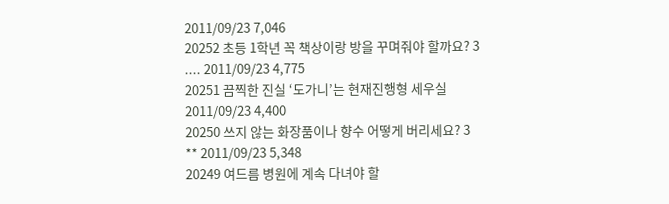2011/09/23 7,046
20252 초등 1학년 꼭 책상이랑 방을 꾸며줘야 할까요? 3 .... 2011/09/23 4,775
20251 끔찍한 진실 ‘도가니’는 현재진행형 세우실 2011/09/23 4,400
20250 쓰지 않는 화장품이나 향수 어떻게 버리세요? 3 ** 2011/09/23 5,348
20249 여드름 병원에 계속 다녀야 할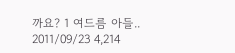까요? 1 여드름 아들.. 2011/09/23 4,214